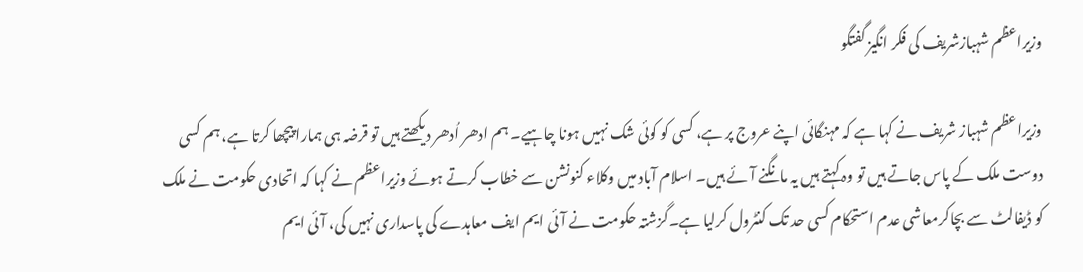وزیراعظم شہبازشریف کی فکر انگیز گفتگو

وزیراعظم شہباز شریف نے کہا ہے کہ مہنگائی اپنے عروج پر ہے، کسی کو کوئی شک نہیں ہونا چاہیے۔ ہم ادھر اُدھر دیکھتے ہیں تو قرضہ ہی ہمارا پیچھا کرتا ہے، ہم کسی دوست ملک کے پاس جاتے ہیں تو وہ کہتے ہیں یہ مانگنے آئے ہیں۔ اسلام آباد میں وکلاء کنونشن سے خطاب کرتے ہوئے وزیراعظم نے کہا کہ اتحادی حکومت نے ملک کو ڈیفالٹ سے بچاکرمعاشی عدم استحکام کسی حد تک کنٹرول کرلیا ہے۔گزشتہ حکومت نے آئی ایم ایف معاہدے کی پاسداری نہیں کی، آئی ایم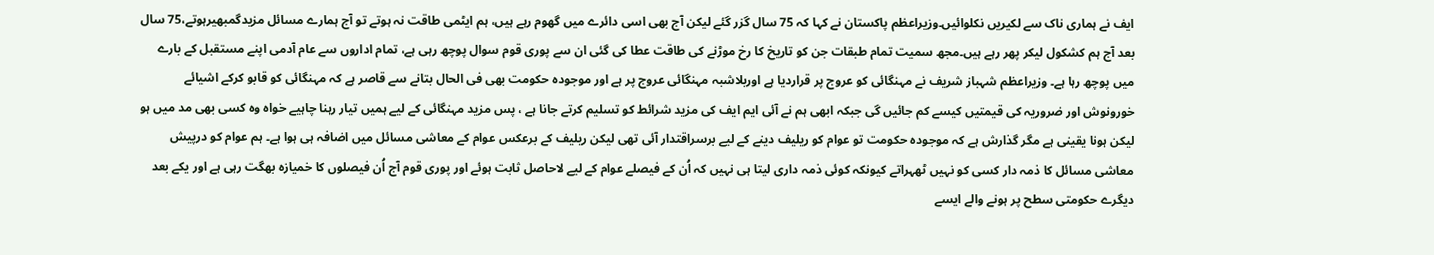ایف نے ہماری ناک سے لکیریں نکلوائیں۔وزیراعظم پاکستان نے کہا کہ 75 سال گزر گئے لیکن آج بھی اسی دائرے میں گھوم رہے ہیں، ہم ایٹمی طاقت نہ ہوتے تو آج ہمارے مسائل مزیدگمبھیرہوتے،75 سال بعد آج ہم کشکول لیکر پھر رہے ہیں۔مجھ سمیت تمام طبقات جن کو تاریخ کا رخ موڑنے کی طاقت عطا کی گئی ان سے پوری قوم سوال پوچھ رہی ہے، تمام اداروں سے عام آدمی اپنے مستقبل کے بارے میں پوچھ رہا ہے۔ وزیراعظم شہباز شریف نے مہنگائی کو عروج پر قراردیا ہے اوربلاشبہ مہنگائی عروج پر ہے اور موجودہ حکومت بھی فی الحال بتانے سے قاصر ہے کہ مہنگائی کو قابو کرکے اشیائے خورونوش اور ضروریہ کی قیمتیں کیسے کم جائیں گی جبکہ ابھی ہم نے آئی ایم ایف کی مزید شرائط کو تسلیم کرتے جانا ہے ، پس مزید مہنگائی کے لیے ہمیں تیار رہنا چاہیے خواہ وہ کسی بھی مد میں ہو لیکن ہونا یقینی ہے مگر گذارش ہے کہ موجودہ حکومت تو عوام کو ریلیف دینے کے لیے برسراقتدار آئی تھی لیکن ریلیف کے برعکس عوام کے معاشی مسائل میں اضافہ ہی ہوا ہے۔ ہم عوام کو درپیش معاشی مسائل کا ذمہ دار کسی کو نہیں ٹھہراتے کیونکہ کوئی ذمہ داری لیتا ہی نہیں کہ اُن کے فیصلے عوام کے لیے لاحاصل ثابت ہوئے اور پوری قوم آج اُن فیصلوں کا خمیازہ بھگت رہی ہے اور یکے بعد دیگرے حکومتی سطح پر ہونے والے ایسے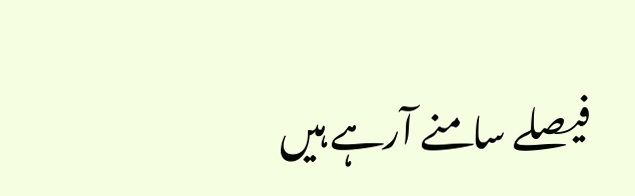فیصلے سامنے آرہے ہیں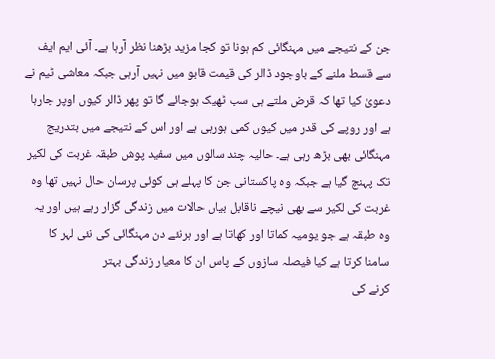جن کے نتیجے میں مہنگائی کم ہونا تو کجا مزید بڑھنا نظر آرہا ہے۔ آئی ایم ایف سے قسط ملنے کے باوجود ڈالر کی قیمت قابو میں نہیں آرہی جبکہ معاشی ٹیم نے دعویٰ کیا تھا کہ قرض ملتے ہی سب ٹھیک ہوجائے گا تو پھر ڈالر کیوں اوپر جارہا ہے اور روپے کی قدر میں کیوں کمی ہورہی ہے اور اس کے نتیجے میں بتدریج مہنگائی بھی بڑھ رہی ہے۔ حالیہ چند سالوں میں سفید پوش طبقہ غربت کی لکیر تک پہنچ گیا ہے جبکہ وہ پاکستانی جن کا پہلے ہی کوئی پرسان حال نہیں تھا وہ غربت کی لکیر سے بھی نیچے ناقابل بیاں حالات میں زندگی گزار رہے ہیں اور یہ وہ طبقہ ہے جو یومیہ کماتا اور کھاتا ہے اور ہرنئے دن مہنگائی کی نئی لہر کا سامنا کرتا ہے کیا فیصلہ سازوں کے پاس ان کا معیار زندگی بہتر
کرنے کی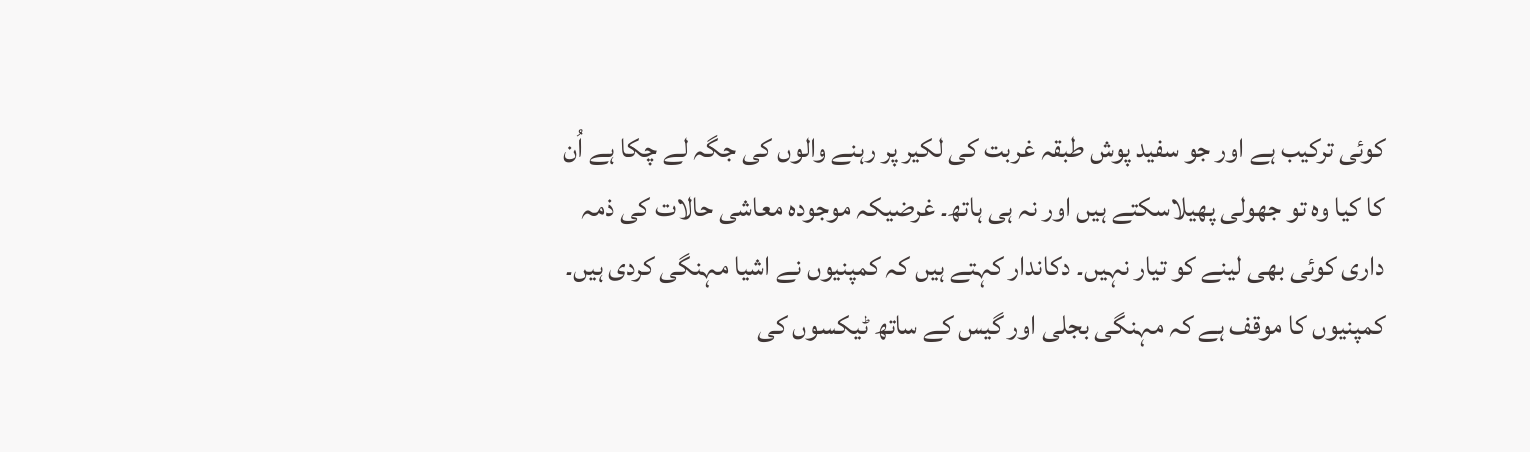کوئی ترکیب ہے اور جو سفید پوش طبقہ غربت کی لکیر پر رہنے والوں کی جگہ لے چکا ہے اُن کا کیا وہ تو جھولی پھیلاسکتے ہیں اور نہ ہی ہاتھ۔ غرضیکہ موجودہ معاشی حالات کی ذمہ داری کوئی بھی لینے کو تیار نہیں۔ دکاندار کہتے ہیں کہ کمپنیوں نے اشیا مہنگی کردی ہیں۔ کمپنیوں کا موقف ہے کہ مہنگی بجلی اور گیس کے ساتھ ٹیکسوں کی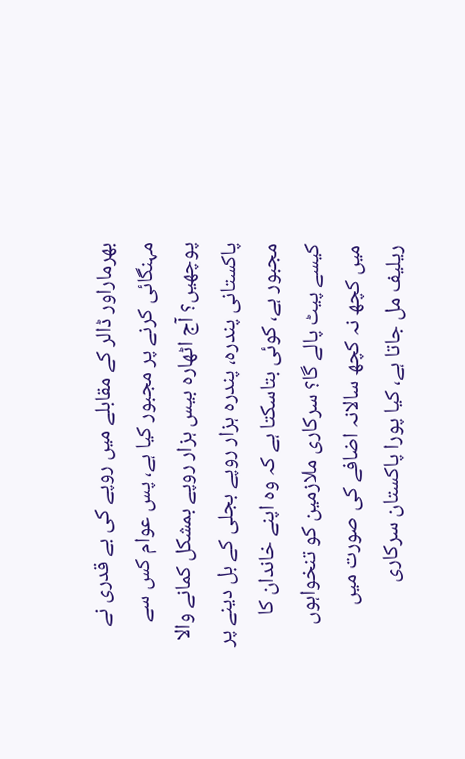بھرماراور ڈالر کے مقابلے میں روپے کی بے قدری نے مہنگائی کرنے پر مجبور کیا ہے، پس عوام کس سے پوچھیں؟ آج اٹھارہ بیس ہزار روپے بمشکل کمانے والا پاکستانی پندرہ، پندرہ ہزار روپے بجلی کے بل دینے پر مجبور ہے، کوئی بتاسکتا ہے کہ وہ اپنے خاندان کا کیسے پیٹ پالے گا؟ سرکاری ملازمین کو تنخواہوں میں کچھ نہ کچھ سالانہ اضافے کی صورت میں ریلیف مل جاتا ہے، کیا پورا پاکستان سرکاری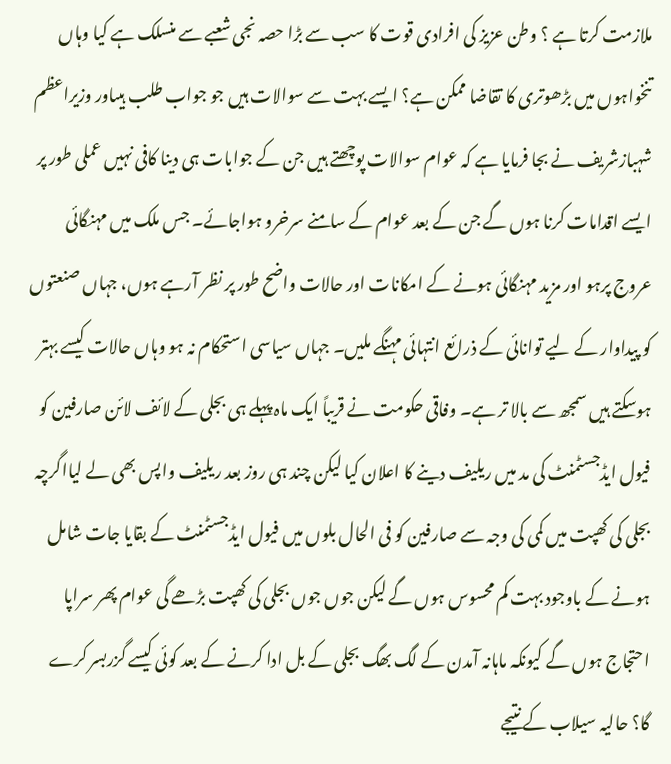ملازمت کرتا ہے ؟ وطن عزیز کی افرادی قوت کا سب سے بڑا حصہ نجی شعبے سے منسلک ہے کیا وہاں تنخواہوں میں بڑھوتری کا تقاضا ممکن ہے؟ ایسے بہت سے سوالات ہیں جو جواب طلب ہیںاور وزیراعظم شہبازشریف نے بجا فرمایا ہے کہ عوام سوالات پوچھتے ہیں جن کے جوابات ہی دینا کافی نہیں عملی طور پر ایسے اقدامات کرنا ہوں گے جن کے بعد عوام کے سامنے سرخرو ہواجائے۔ جس ملک میں مہنگائی عروج پرہو اور مزید مہنگائی ہونے کے امکانات اور حالات واضح طور پر نظر آرہے ہوں، جہاں صنعتوں کو پیداوار کے لیے توانائی کے ذرائع انتہائی مہنگے ملیں۔ جہاں سیاسی استحکام نہ ہو وہاں حالات کیسے بہتر ہوسکتے ہیں سمجھ سے بالا تر ہے۔ وفاقی حکومت نے قریباً ایک ماہ پہلے ہی بجلی کے لائف لائن صارفین کو فیول ایڈجسٹمنٹ کی مد میں ریلیف دینے کا اعلان کیا لیکن چند ہی روز بعد ریلیف واپس بھی لے لیااگرچہ بجلی کی کھپت میں کمی کی وجہ سے صارفین کو فی الحال بلوں میں فیول ایڈجسٹمنٹ کے بقایا جات شامل ہونے کے باوجود بہت کم محسوس ہوں گے لیکن جوں جوں بجلی کی کھپت بڑھے گی عوام پھر سراپا احتجاج ہوں گے کیونکہ ماہانہ آمدن کے لگ بھگ بجلی کے بل ادا کرنے کے بعد کوئی کیسے گزربسر کرے گا؟ حالیہ سیلاب کے نتیجے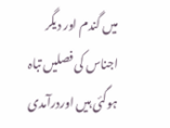میں گندم اور دیگر اجناس کی فصلیں تباہ ہوگئی ہیں اوردرآمدی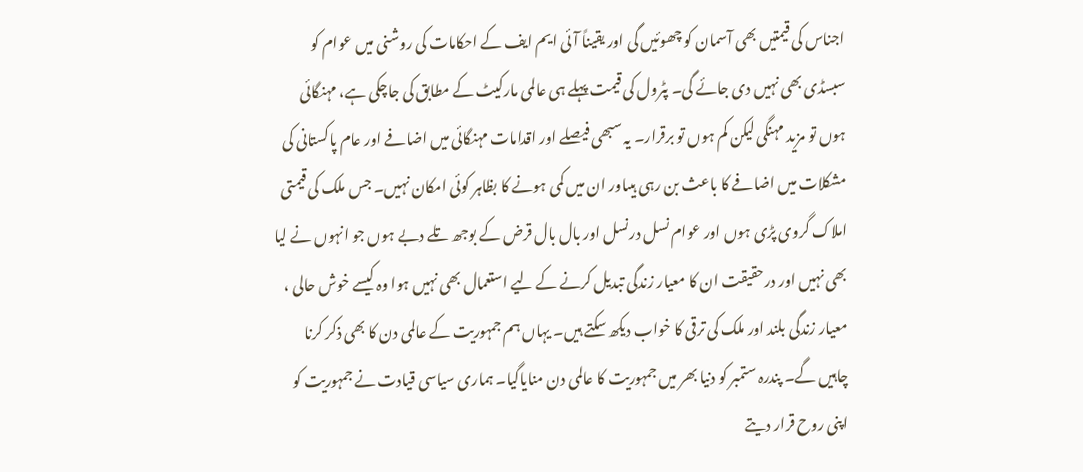اجناس کی قیمتیں بھی آسمان کو چھوئیں گی اور یقیناً آئی ایم ایف کے احکامات کی روشنی میں عوام کو سبسڈی بھی نہیں دی جائے گی۔ پٹرول کی قیمت پہلے ہی عالمی مارکیٹ کے مطابق کی جاچکی ہے، مہنگائی ہوں تو مزید مہنگی لیکن کم ہوں تو برقرار۔ یہ سبھی فیصلے اور اقدامات مہنگائی میں اضافے اور عام پاکستانی کی مشکلات میں اضافے کا باعث بن رہی ہیںاور ان میں کمی ہونے کا بظاہر کوئی امکان نہیں۔ جس ملک کی قیمتی املاک گروی پڑی ہوں اور عوام نسل درنسل اور بال بال قرض کے بوجھ تلے دبے ہوں جو انہوں نے لیا بھی نہیں اور درحقیقت ان کا معیار زندگی تبدیل کرنے کے لیے استعمال بھی نہیں ہوا وہ کیسے خوش حالی ، معیار زندگی بلند اور ملک کی ترقی کا خواب دیکھ سکتے ہیں۔ یہاں ہم جمہوریت کے عالمی دن کا بھی ذکر کرنا چاہیں گے۔ پندرہ ستمبر کو دنیا بھر میں جمہوریت کا عالمی دن منایاگیا۔ ہماری سیاسی قیادت نے جمہوریت کو اپنی روح قرار دیتے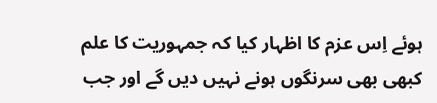ہوئے اِس عزم کا اظہار کیا کہ جمہوریت کا علم کبھی بھی سرنگوں ہونے نہیں دیں گے اور جب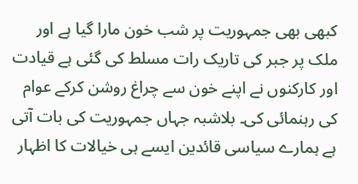کبھی بھی جمہوریت پر شب خون مارا گیا ہے اور ملک پر جبر کی تاریک رات مسلط کی گئی ہے قیادت اور کارکنوں نے اپنے خون سے چراغ روشن کرکے عوام کی رہنمائی کی۔ بلاشبہ جہاں جمہوریت کی بات آتی ہے ہمارے سیاسی قائدین ایسے ہی خیالات کا اظہار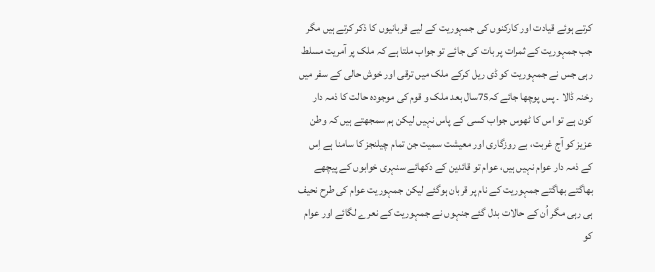کرتے ہوئے قیادت اور کارکنوں کی جمہوریت کے لیے قربانیوں کا ذکر کرتے ہیں مگر جب جمہوریت کے ثمرات پر بات کی جائے تو جواب ملتا ہے کہ ملک پر آمریت مسلط رہی جس نے جمہوریت کو ڈی ریل کرکے ملک میں ترقی اور خوش حالی کے سفر میں رخنہ ڈالا ۔ پس پوچھا جائے کہ75سال بعد ملک و قوم کی موجودہ حالت کا ذمہ دار کون ہے تو اس کا ٹھوس جواب کسی کے پاس نہیں لیکن ہم سمجھتے ہیں کہ وطن عزیز کو آج غربت، بے روزگاری اور معیشت سمیت جن تمام چیلنجز کا سامنا ہے اِس کے ذمہ دار عوام نہیں ہیں، عوام تو قائدین کے دکھائے سنہری خوابوں کے پیچھے بھاگتے بھاگتے جمہوریت کے نام پر قربان ہوگئے لیکن جمہوریت عوام کی طرح نحیف ہی رہی مگر اُن کے حالات بدل گئے جنہوں نے جمہوریت کے نعرے لگائے اور عوام کو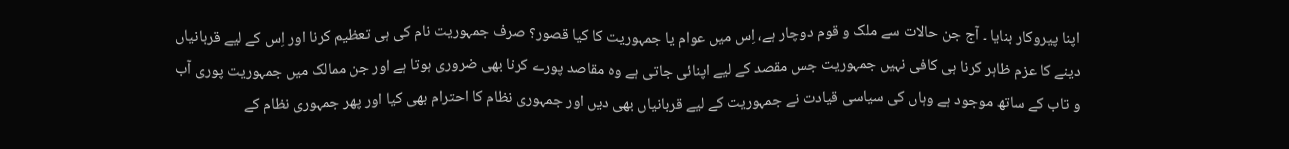اپنا پیروکار بنایا ۔ آج جن حالات سے ملک و قوم دوچار ہے، اِس میں عوام یا جمہوریت کا کیا قصور؟ صرف جمہوریت نام کی ہی تعظیم کرنا اور اِس کے لیے قربانیاں دینے کا عزم ظاہر کرنا ہی کافی نہیں جمہوریت جس مقصد کے لیے اپنائی جاتی ہے وہ مقاصد پورے کرنا بھی ضروری ہوتا ہے اور جن ممالک میں جمہوریت پوری آب و تاب کے ساتھ موجود ہے وہاں کی سیاسی قیادت نے جمہوریت کے لیے قربانیاں بھی دیں اور جمہوری نظام کا احترام بھی کیا اور پھر جمہوری نظام کے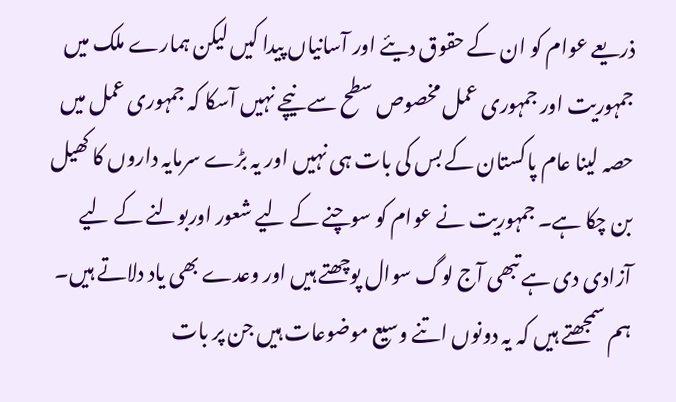ذریعے عوام کو ان کے حقوق دیئے اور آسانیاں پیدا کیں لیکن ہمارے ملک میں جمہوریت اور جمہوری عمل مخصوص سطح سے نیچے نہیں آسکا کہ جمہوری عمل میں حصہ لینا عام پاکستان کے بس کی بات ہی نہیں اور یہ بڑے سرمایہ داروں کا کھیل بن چکا ہے۔ جمہوریت نے عوام کو سوچنے کے لیے شعور اوربولنے کے لیے آزادی دی ہے تبھی آج لوگ سوال پوچھتے ہیں اور وعدے بھی یاد دلاتے ہیں۔ ہم سمجھتے ہیں کہ یہ دونوں اتنے وسیع موضوعات ہیں جن پر بات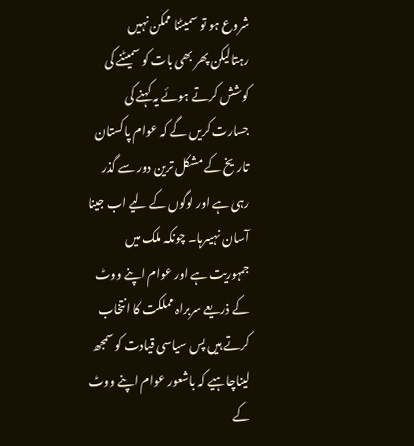شروع ہو تو سمیٹنا ممکن نہیں رہتالیکن پھر بھی بات کو سمیٹنے کی کوشش کرتے ہوئے یہ کہنے کی جسارت کریں گے کہ عوام پاکستان تاریخ کے مشکل ترین دور سے گذر رہی ہے اور لوگوں کے لیے اب جینا آسان نہیںرہا۔ چونکہ ملک میں جمہوریت ہے اور عوام اپنے ووٹ کے ذریعے سربراہ مملکت کا انتخاب کرتے ہیں پس سیاسی قیادت کو سمجھ لیناچاہیے کہ باشعور عوام اپنے ووٹ کے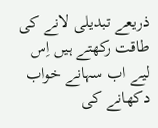ذریعے تبدیلی لانے کی طاقت رکھتے ہیں اِس لیے اب سہانے خواب دکھانے کی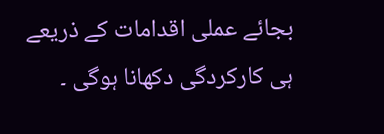بجائے عملی اقدامات کے ذریعے ہی کارکردگی دکھانا ہوگی ۔